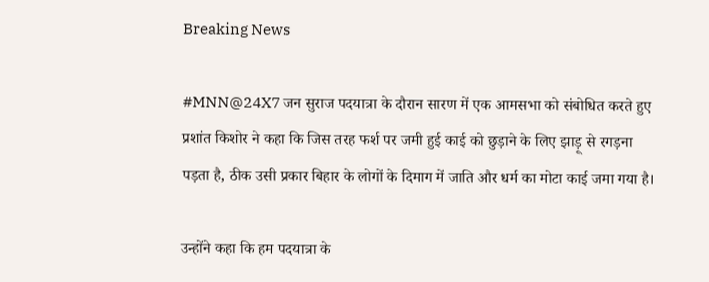Breaking News

#MNN@24X7 जन सुराज पदयात्रा के दौरान सारण में एक आमसभा को संबोधित करते हुए प्रशांत किशोर ने कहा कि जिस तरह फर्श पर जमी हुई काई को छुड़ाने के लिए झाड़ू से रगड़ना पड़ता है, ठीक उसी प्रकार बिहार के लोगों के दिमाग में जाति और धर्म का मोटा काई जमा गया है।

उन्होंने कहा कि हम पदयात्रा के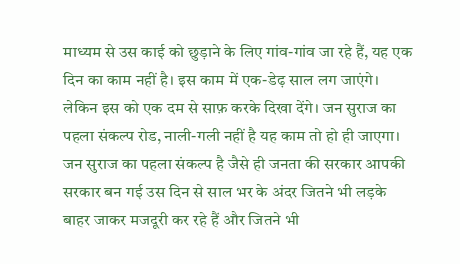माध्यम से उस काई को छुड़ाने के लिए गांव-गांव जा रहे हैं, यह एक दिन का काम नहीं है। इस काम में एक-डेढ़ साल लग जाएंगे। लेकिन इस को एक दम से साफ़ करके दिखा देंगे। जन सुराज का पहला संकल्प रोड, नाली-गली नहीं है यह काम तो हो ही जाएगा। जन सुराज का पहला संकल्प है जैसे ही जनता की सरकार आपकी सरकार बन गई उस दिन से साल भर के अंदर जितने भी लड़के बाहर जाकर मजदूरी कर रहे हैं और जितने भी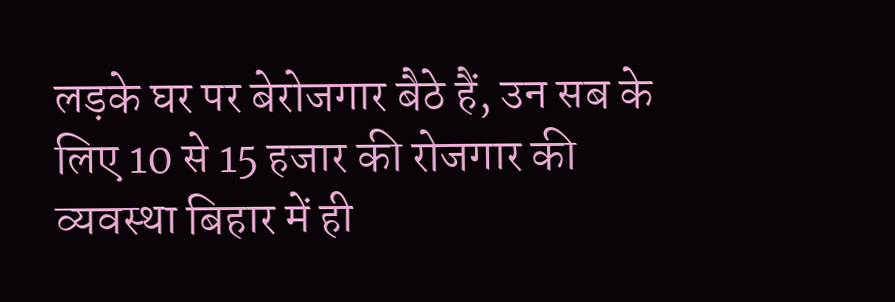लड़के घर पर बेरोजगार बैठे हैं, उन सब के लिए 10 से 15 हजार की रोजगार की व्यवस्था बिहार में ही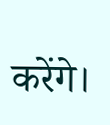करेंगे।